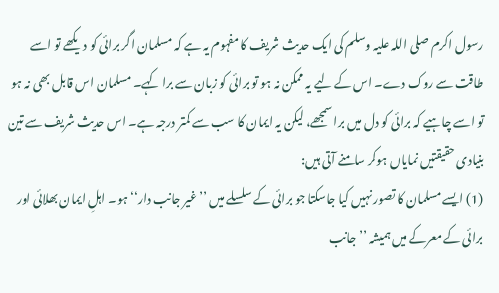رسول اکرم صلی اللہ علیہ وسلم کی ایک حدیث شریف کا مفہوم یہ ہے کہ مسلمان اگر برائی کو دیکھے تو اسے طاقت سے روک دے۔ اس کے لیے یہ ممکن نہ ہو تو برائی کو زبان سے برا کہے۔ مسلمان اس قابل بھی نہ ہو تو اسے چاہیے کہ برائی کو دل میں برا سمجھے، لیکن یہ ایمان کا سب سے کمتر درجہ ہے۔ اس حدیث شریف سے تین بنیادی حقیقتیں نمایاں ہوکر سامنے آتی ہیں:
(1) ایسے مسلمان کا تصور نہیں کیا جاسکتا جو برائی کے سلسلے میں ’’غیر جانب دار‘‘ ہو۔ اہلِ ایمان بھلائی اور برائی کے معرکے میں ہمیشہ ’’جانب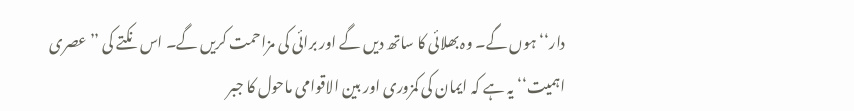دار‘‘ ہوں گے۔ وہ بھلائی کا ساتھ دیں گے اور برائی کی مزاحمت کریں گے۔ اس نکتے کی ’’عصری اہمیت‘‘ یہ ہے کہ ایمان کی کمزوری اور بین الاقوامی ماحول کا جبر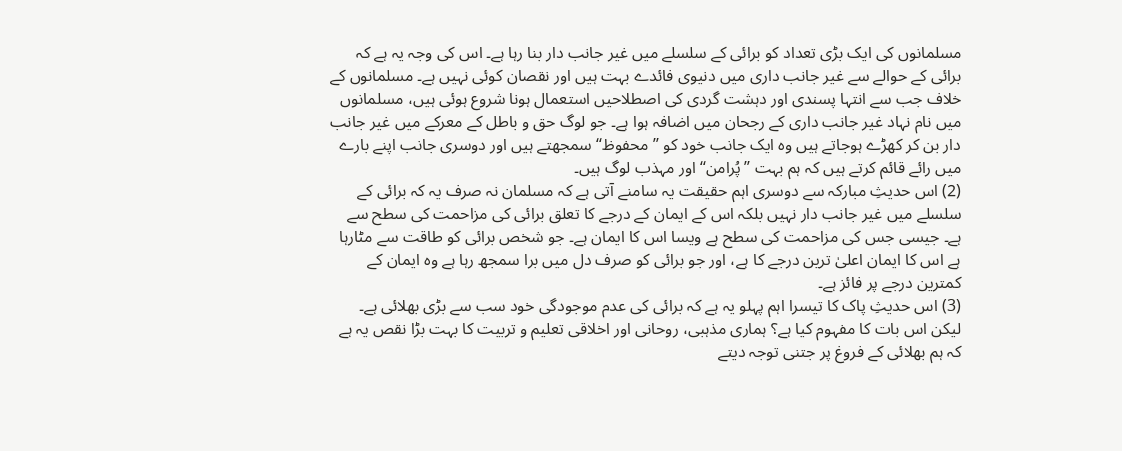مسلمانوں کی ایک بڑی تعداد کو برائی کے سلسلے میں غیر جانب دار بنا رہا ہے۔ اس کی وجہ یہ ہے کہ برائی کے حوالے سے غیر جانب داری میں دنیوی فائدے بہت ہیں اور نقصان کوئی نہیں ہے۔ مسلمانوں کے خلاف جب سے انتہا پسندی اور دہشت گردی کی اصطلاحیں استعمال ہونا شروع ہوئی ہیں، مسلمانوں میں نام نہاد غیر جانب داری کے رجحان میں اضافہ ہوا ہے۔ جو لوگ حق و باطل کے معرکے میں غیر جانب دار بن کر کھڑے ہوجاتے ہیں وہ ایک جانب خود کو ’’محفوظ‘‘ سمجھتے ہیں اور دوسری جانب اپنے بارے میں رائے قائم کرتے ہیں کہ ہم بہت ’’پُرامن‘‘ اور مہذب لوگ ہیں۔
(2) اس حدیثِ مبارکہ سے دوسری اہم حقیقت یہ سامنے آتی ہے کہ مسلمان نہ صرف یہ کہ برائی کے سلسلے میں غیر جانب دار نہیں بلکہ اس کے ایمان کے درجے کا تعلق برائی کی مزاحمت کی سطح سے ہے۔ جیسی جس کی مزاحمت کی سطح ہے ویسا اس کا ایمان ہے۔ جو شخص برائی کو طاقت سے مٹارہا ہے اس کا ایمان اعلیٰ ترین درجے کا ہے، اور جو برائی کو صرف دل میں برا سمجھ رہا ہے وہ ایمان کے کمترین درجے پر فائز ہے۔
(3) اس حدیثِ پاک کا تیسرا اہم پہلو یہ ہے کہ برائی کی عدم موجودگی خود سب سے بڑی بھلائی ہے۔ لیکن اس بات کا مفہوم کیا ہے؟ ہماری مذہبی، روحانی اور اخلاقی تعلیم و تربیت کا بہت بڑا نقص یہ ہے کہ ہم بھلائی کے فروغ پر جتنی توجہ دیتے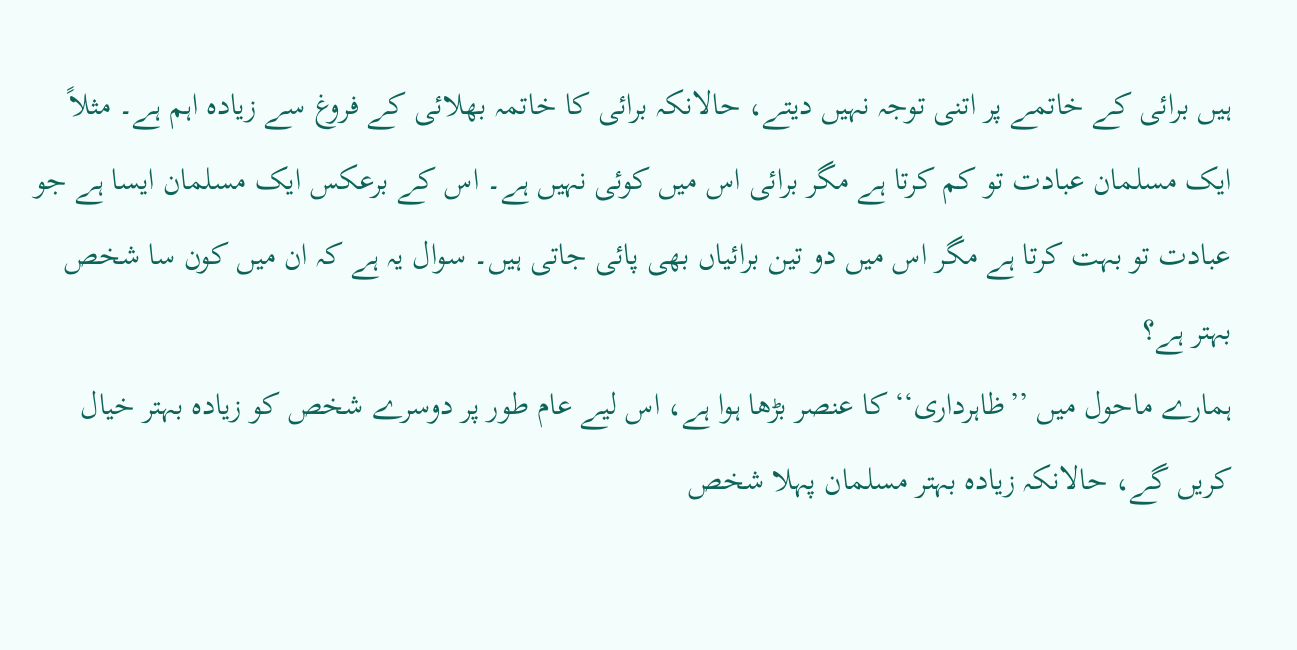ہیں برائی کے خاتمے پر اتنی توجہ نہیں دیتے، حالانکہ برائی کا خاتمہ بھلائی کے فروغ سے زیادہ اہم ہے۔ مثلاً ایک مسلمان عبادت تو کم کرتا ہے مگر برائی اس میں کوئی نہیں ہے۔ اس کے برعکس ایک مسلمان ایسا ہے جو عبادت تو بہت کرتا ہے مگر اس میں دو تین برائیاں بھی پائی جاتی ہیں۔ سوال یہ ہے کہ ان میں کون سا شخص بہتر ہے؟
ہمارے ماحول میں ’’ظاہرداری‘‘ کا عنصر بڑھا ہوا ہے، اس لیے عام طور پر دوسرے شخص کو زیادہ بہتر خیال کریں گے، حالانکہ زیادہ بہتر مسلمان پہلا شخص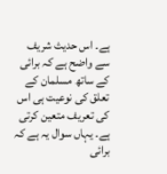ہے۔ اس حدیث شریف سے واضح ہے کہ برائی کے ساتھ مسلمان کے تعلق کی نوعیت ہی اس کی تعریف متعین کرتی ہے۔ یہاں سوال یہ ہے کہ برائی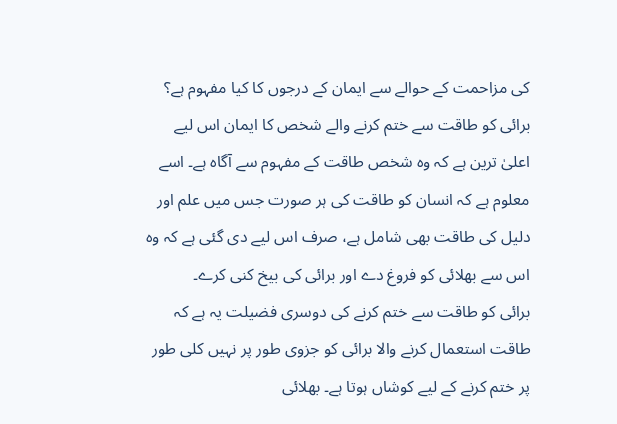کی مزاحمت کے حوالے سے ایمان کے درجوں کا کیا مفہوم ہے؟
برائی کو طاقت سے ختم کرنے والے شخص کا ایمان اس لیے اعلیٰ ترین ہے کہ وہ شخص طاقت کے مفہوم سے آگاہ ہے۔ اسے معلوم ہے کہ انسان کو طاقت کی ہر صورت جس میں علم اور دلیل کی طاقت بھی شامل ہے، صرف اس لیے دی گئی ہے کہ وہ اس سے بھلائی کو فروغ دے اور برائی کی بیخ کنی کرے۔
برائی کو طاقت سے ختم کرنے کی دوسری فضیلت یہ ہے کہ طاقت استعمال کرنے والا برائی کو جزوی طور پر نہیں کلی طور پر ختم کرنے کے لیے کوشاں ہوتا ہے۔ بھلائی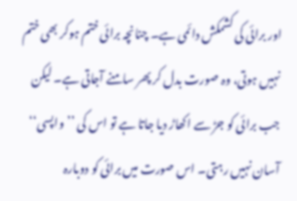اور برائی کی کشمکش دائمی ہے۔ چنانچہ برائی ختم ہوکر بھی ختم نہیں ہوتی، وہ صورت بدل کر پھر سامنے آجاتی ہے۔ لیکن جب برائی کو جڑ سے اکھاڑ دیا جاتا ہے تو اس کی ’’واپسی‘‘ آسان نہیں رہتی۔ اس صورت میں برائی کو دوبارہ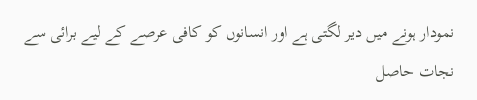نمودار ہونے میں دیر لگتی ہے اور انسانوں کو کافی عرصے کے لیے برائی سے نجات حاصل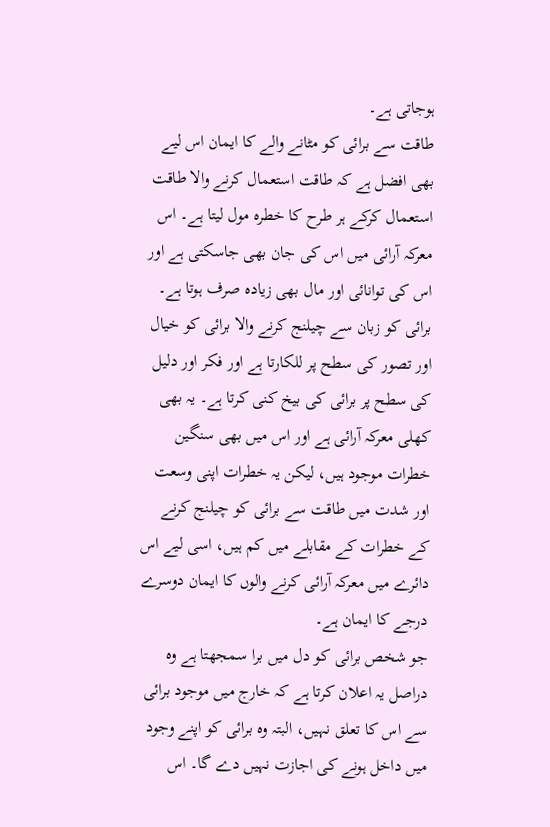ہوجاتی ہے۔
طاقت سے برائی کو مٹانے والے کا ایمان اس لیے بھی افضل ہے کہ طاقت استعمال کرنے والا طاقت استعمال کرکے ہر طرح کا خطرہ مول لیتا ہے۔ اس معرکہ آرائی میں اس کی جان بھی جاسکتی ہے اور اس کی توانائی اور مال بھی زیادہ صرف ہوتا ہے۔
برائی کو زبان سے چیلنج کرنے والا برائی کو خیال اور تصور کی سطح پر للکارتا ہے اور فکر اور دلیل کی سطح پر برائی کی بیخ کنی کرتا ہے۔ یہ بھی کھلی معرکہ آرائی ہے اور اس میں بھی سنگین خطرات موجود ہیں، لیکن یہ خطرات اپنی وسعت اور شدت میں طاقت سے برائی کو چیلنج کرنے کے خطرات کے مقابلے میں کم ہیں، اسی لیے اس دائرے میں معرکہ آرائی کرنے والوں کا ایمان دوسرے درجے کا ایمان ہے۔
جو شخص برائی کو دل میں برا سمجھتا ہے وہ دراصل یہ اعلان کرتا ہے کہ خارج میں موجود برائی سے اس کا تعلق نہیں، البتہ وہ برائی کو اپنے وجود میں داخل ہونے کی اجازت نہیں دے گا۔ اس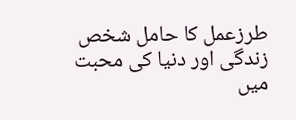طرزعمل کا حامل شخص زندگی اور دنیا کی محبت میں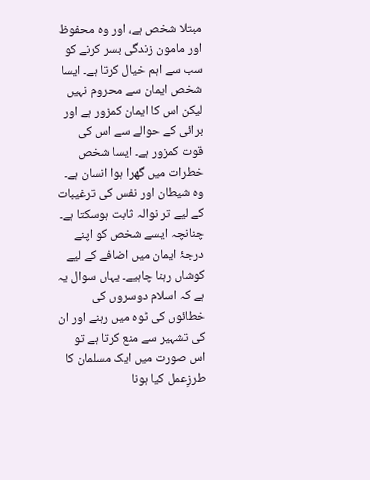مبتلا شخص ہے، اور وہ محفوظ اور مامون زندگی بسر کرنے کو سب سے اہم خیال کرتا ہے۔ ایسا شخص ایمان سے محروم نہیں لیکن اس کا ایمان کمزور ہے اور برائی کے حوالے سے اس کی قوت کمزور ہے۔ ایسا شخص خطرات میں گھرا ہوا انسان ہے۔ وہ شیطان اور نفس کی ترغیبات کے لیے تر نوالہ ثابت ہوسکتا ہے۔ چنانچہ ایسے شخص کو اپنے درجۂ ایمان میں اضافے کے لیے کوشاں رہنا چاہیے۔ یہاں سوال یہ ہے کہ اسلام دوسروں کی خطائوں کی ٹوہ میں رہنے اور ان کی تشہیر سے منع کرتا ہے تو اس صورت میں ایک مسلمان کا طرزِعمل کیا ہونا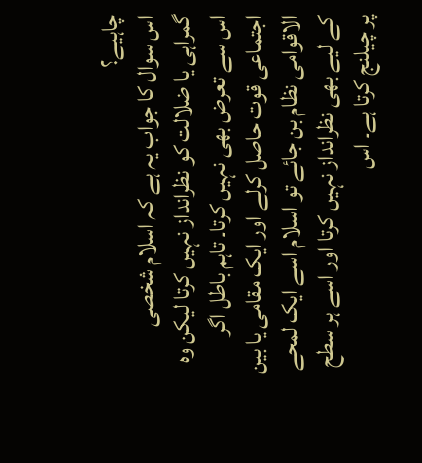چاہیے؟
اس سوال کا جواب یہ ہے کہ اسلام شخصی گمراہی یا ضلالت کو نظرانداز نہیں کرتا لیکن وہ اس سے تعرض بھی نہیں کرتا۔ تاہم باطل اگر اجتماعی قوت حاصل کرلے اور ایک مقامی یا بین الاقوامی نظام بن جائے تو اسلام اسے ایک لمحے کے لیے بھی نظرانداز نہیں کرتا اور اسے ہر سطح پر چیلنج کرتا ہے۔ اس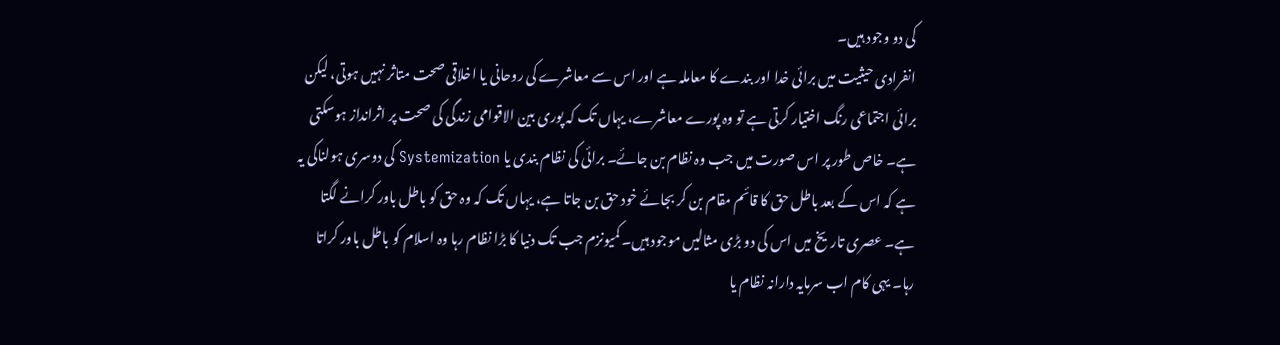کی دو وجود ہیں۔
انفرادی حیثیت میں برائی خدا اور بندے کا معاملہ ہے اور اس سے معاشرے کی روحانی یا اخلاقی صحت متاثر نہیں ہوتی، لیکن برائی اجتماعی رنگ اختیار کرتی ہے تو وہ پورے معاشرے، یہاں تک کہ پوری بین الاقوامی زندگی کی صحت پر اثرانداز ہوسکتی ہے۔ خاص طور پر اس صورت میں جب وہ نظام بن جائے۔ برائی کی نظام بندی یا Systemization کی دوسری ہولناکی یہ ہے کہ اس کے بعد باطل حق کا قائم مقام بن کر بجائے خود حق بن جاتا ہے، یہاں تک کہ وہ حق کو باطل باور کرانے لگتا ہے۔ عصری تاریخ میں اس کی دو بڑی مثالیں موجود ہیں۔ کمیونزم جب تک دنیا کا بڑا نظام رہا وہ اسلام کو باطل باور کراتا رہا۔ یہی کام اب سرمایہ دارانہ نظام یا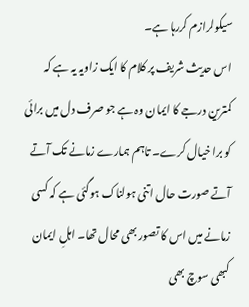سیکولرازم کررہا ہے۔
اس حدیث شریف پر کلام کا ایک زاویہ یہ ہے کہ کمترین درجے کا ایمان وہ ہے جو صرف دل میں برائی کو برا خیال کرے۔ تاہم ہمارے زمانے تک آتے آتے صورت حال اتنی ہولناک ہوگئی ہے کہ کسی زمانے میں اس کا تصور بھی محال تھا۔ اہلِ ایمان کبھی سوچ بھی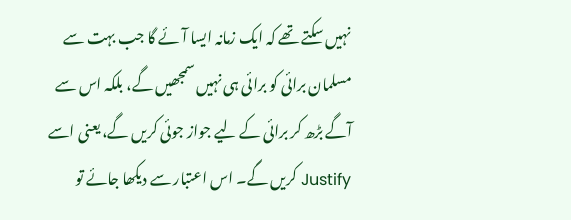نہیں سکتے تھے کہ ایک زمانہ ایسا آئے گا جب بہت سے مسلمان برائی کو برائی ہی نہیں سمجھیں گے، بلکہ اس سے آگے بڑھ کر برائی کے لیے جواز جوئی کریں گے، یعنی اسے Justify کریں گے۔ اس اعتبار سے دیکھا جائے تو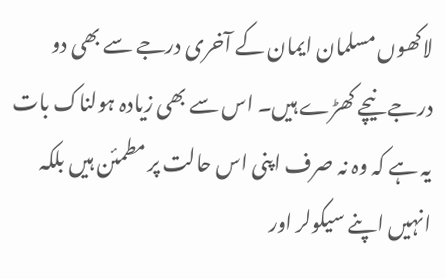لاکھوں مسلمان ایمان کے آخری درجے سے بھی دو درجے نیچے کھڑے ہیں۔ اس سے بھی زیادہ ہولناک بات یہ ہے کہ وہ نہ صرف اپنی اس حالت پر مطمئن ہیں بلکہ انہیں اپنے سیکولر اور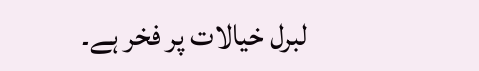لبرل خیالات پر فخر ہے۔